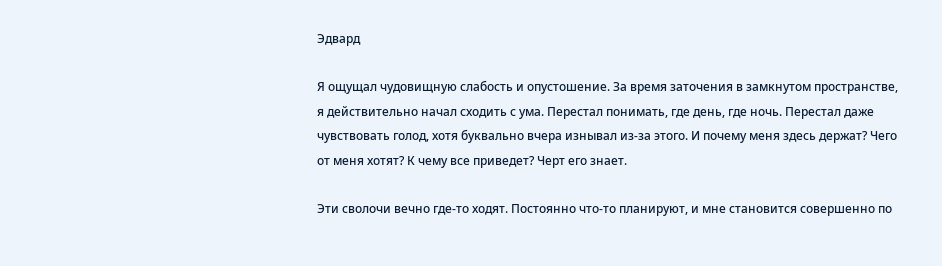Эдвард

Я ощущал чудовищную слабость и опустошение. За время заточения в замкнутом пространстве, я действительно начал сходить с ума. Перестал понимать, где день, где ночь. Перестал даже чувствовать голод, хотя буквально вчера изнывал из-за этого. И почему меня здесь держат? Чего от меня хотят? К чему все приведет? Черт его знает.

Эти сволочи вечно где-то ходят. Постоянно что-то планируют, и мне становится совершенно по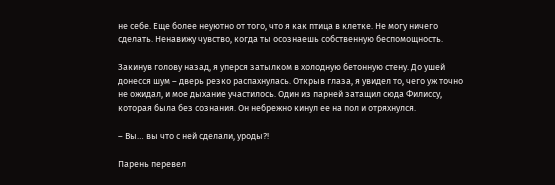не себе. Еще более неуютно от того, что я как птица в клетке. Не могу ничего сделать. Ненавижу чувство, когда ты осознаешь собственную беспомощность.

Закинув голову назад, я уперся затылком в холодную бетонную стену. До ушей донесся шум – дверь резко распахнулась. Открыв глаза, я увидел то, чего уж точно не ожидал, и мое дыхание участилось. Один из парней затащил сюда Филиссу, которая была без сознания. Он небрежно кинул ее на пол и отряхнулся.

– Вы… вы что с ней сделали, уроды?!

Парень перевел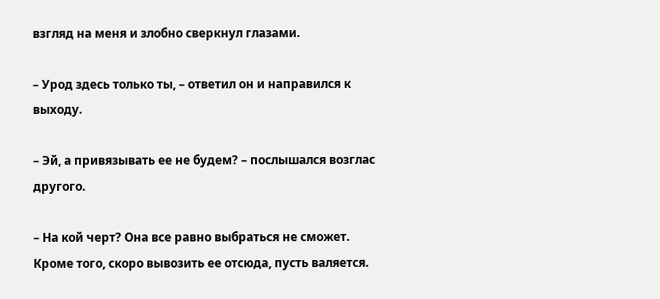взгляд на меня и злобно сверкнул глазами.

– Урод здесь только ты, – ответил он и направился к выходу.

– Эй, а привязывать ее не будем? – послышался возглас другого.

– На кой черт? Она все равно выбраться не сможет. Кроме того, скоро вывозить ее отсюда, пусть валяется.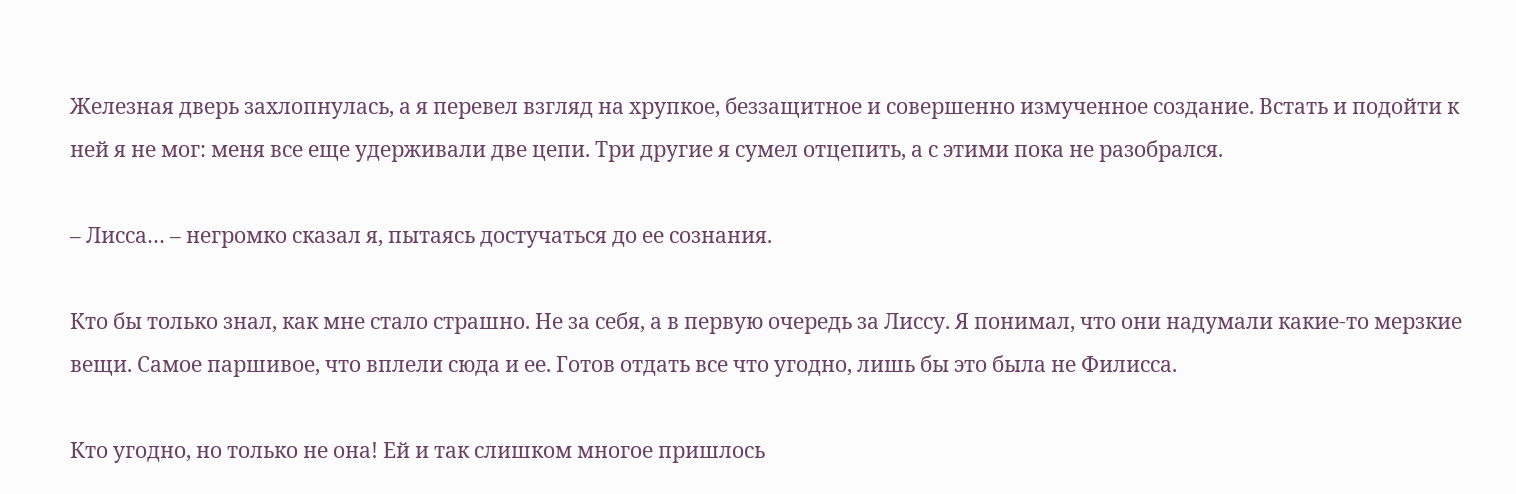Железная дверь захлопнулась, а я перевел взгляд на хрупкое, беззащитное и совершенно измученное создание. Встать и подойти к ней я не мог: меня все еще удерживали две цепи. Три другие я сумел отцепить, а с этими пока не разобрался.

– Лисса… – негромко сказал я, пытаясь достучаться до ее сознания.

Кто бы только знал, как мне стало страшно. Не за себя, а в первую очередь за Лиссу. Я понимал, что они надумали какие-то мерзкие вещи. Самое паршивое, что вплели сюда и ее. Готов отдать все что угодно, лишь бы это была не Филисса.

Кто угодно, но только не она! Ей и так слишком многое пришлось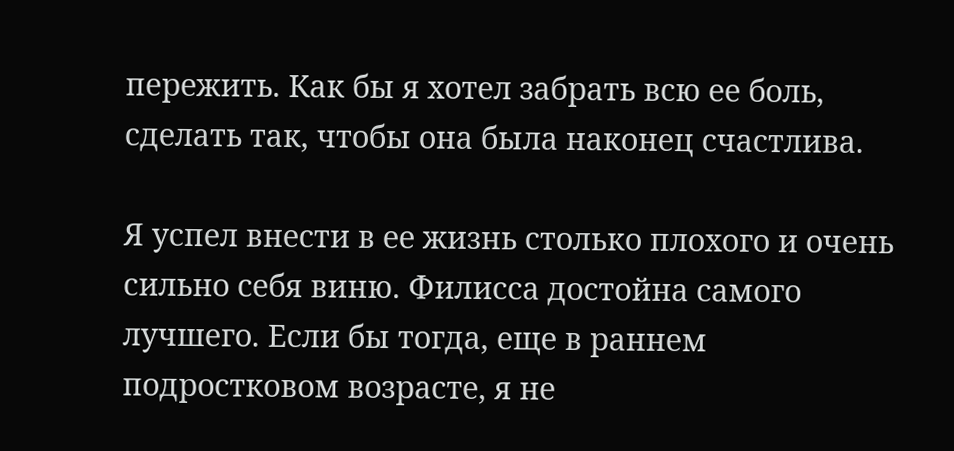пережить. Как бы я хотел забрать всю ее боль, сделать так, чтобы она была наконец счастлива.

Я успел внести в ее жизнь столько плохого и очень сильно себя виню. Филисса достойна самого лучшего. Если бы тогда, еще в раннем подростковом возрасте, я не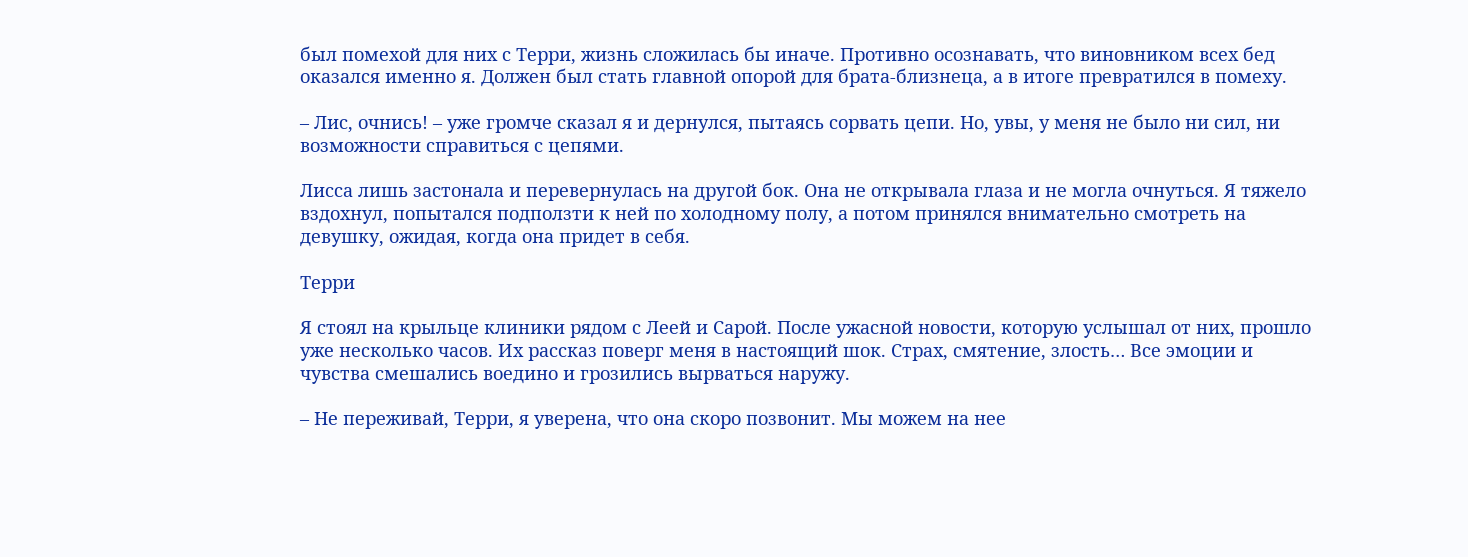был помехой для них с Терри, жизнь сложилась бы иначе. Противно осознавать, что виновником всех бед оказался именно я. Должен был стать главной опорой для брата-близнеца, а в итоге превратился в помеху.

– Лис, очнись! – уже громче сказал я и дернулся, пытаясь сорвать цепи. Но, увы, у меня не было ни сил, ни возможности справиться с цепями.

Лисса лишь застонала и перевернулась на другой бок. Она не открывала глаза и не могла очнуться. Я тяжело вздохнул, попытался подползти к ней по холодному полу, а потом принялся внимательно смотреть на девушку, ожидая, когда она придет в себя.

Терри

Я стоял на крыльце клиники рядом с Леей и Сарой. После ужасной новости, которую услышал от них, прошло уже несколько часов. Их рассказ поверг меня в настоящий шок. Страх, смятение, злость… Все эмоции и чувства смешались воедино и грозились вырваться наружу.

– Не переживай, Терри, я уверена, что она скоро позвонит. Мы можем на нее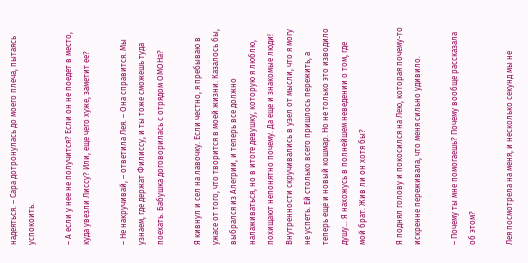надеяться. – Сара дотронулась до моего плеча, пытаясь успокоить.

– А если у нее не получится? Если он не поедет в место, куда увезли Лиссу? Или, еще чего хуже, заметит ее?

– Не накручивай, – ответила Лея. – Она справится. Мы узнаем, где держат Филиссу, и ты тоже сможешь туда поехать. Бабушка договорилась с отрядом ОМОНа?

Я кивнул и сел на лавочку. Если честно, я пребываю в ужасе от того, что творится в моей жизни. Казалось бы, выбрался из Алегрии, и теперь все должно налаживаться, но в итоге девушку, которую я люблю, похищают непонятно почему. Да еще и знакомые люди! Внутренности скручивались в узел от мысли, что я могу не успеть. Ей столько всего пришлось пережить, а теперь еще и новый кошмар. Но не только это изводило душу… Я нахожусь в полнейшем неведении о том, где мой брат. Жив ли он хотя бы?

Я поднял голову и покосился на Лею, которая почему-то искренне переживала, что меня сильно удивило.

– Почему ты мне помогаешь? Почему вообще рассказала об этом?

Лея посмотрела на меня, и несколько секунд мы не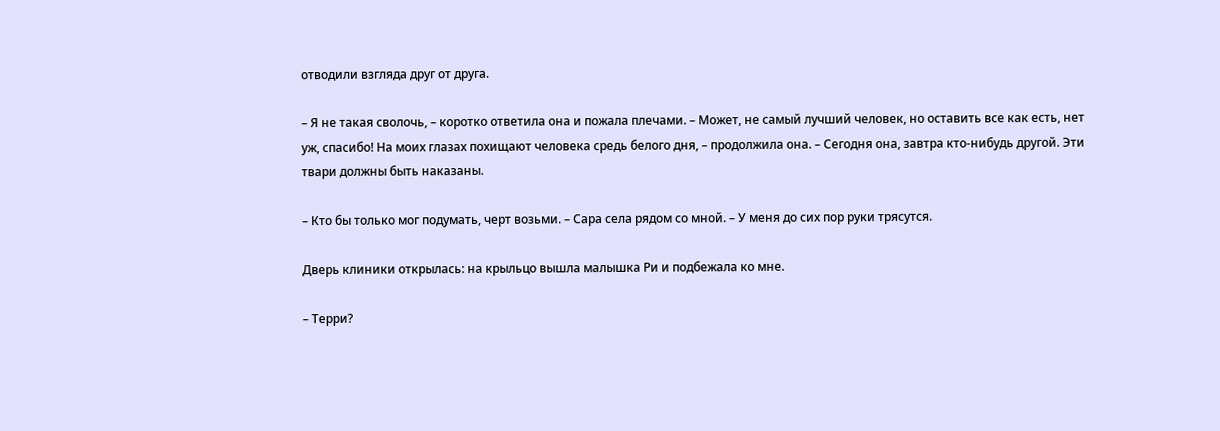отводили взгляда друг от друга.

– Я не такая сволочь, – коротко ответила она и пожала плечами. – Может, не самый лучший человек, но оставить все как есть, нет уж, спасибо! На моих глазах похищают человека средь белого дня, – продолжила она. – Сегодня она, завтра кто-нибудь другой. Эти твари должны быть наказаны.

– Кто бы только мог подумать, черт возьми. – Сара села рядом со мной. – У меня до сих пор руки трясутся.

Дверь клиники открылась: на крыльцо вышла малышка Ри и подбежала ко мне.

– Терри?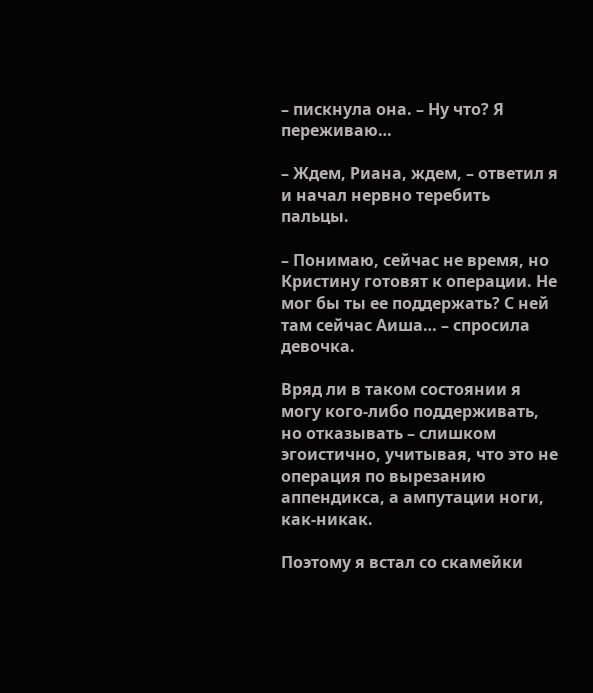– пискнула она. – Ну что? Я переживаю…

– Ждем, Риана, ждем, – ответил я и начал нервно теребить пальцы.

– Понимаю, сейчас не время, но Кристину готовят к операции. Не мог бы ты ее поддержать? С ней там сейчас Аиша… – спросила девочка.

Вряд ли в таком состоянии я могу кого-либо поддерживать, но отказывать – слишком эгоистично, учитывая, что это не операция по вырезанию аппендикса, а ампутации ноги, как-никак.

Поэтому я встал со скамейки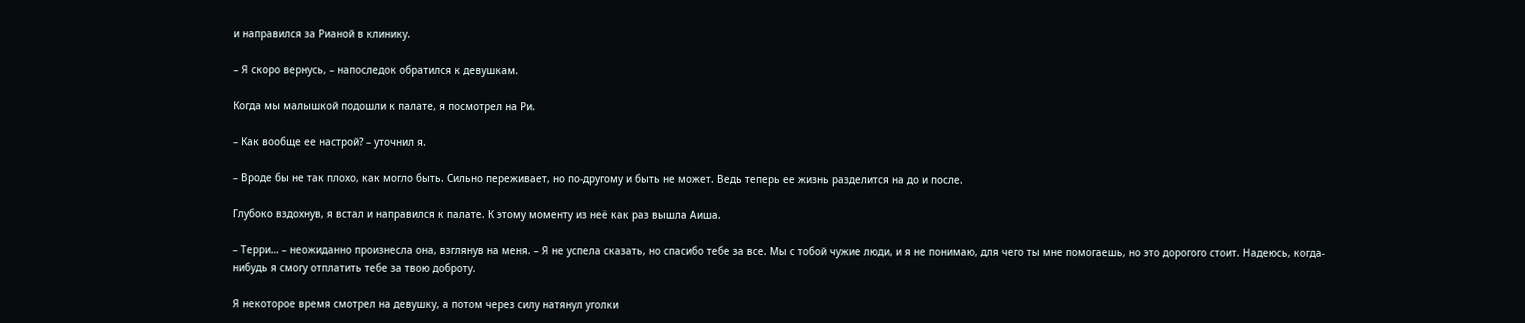и направился за Рианой в клинику.

– Я скоро вернусь, – напоследок обратился к девушкам.

Когда мы малышкой подошли к палате, я посмотрел на Ри.

– Как вообще ее настрой? – уточнил я.

– Вроде бы не так плохо, как могло быть. Сильно переживает, но по-другому и быть не может. Ведь теперь ее жизнь разделится на до и после.

Глубоко вздохнув, я встал и направился к палате. К этому моменту из неё как раз вышла Аиша.

– Терри… – неожиданно произнесла она, взглянув на меня. – Я не успела сказать, но спасибо тебе за все. Мы с тобой чужие люди, и я не понимаю, для чего ты мне помогаешь, но это дорогого стоит. Надеюсь, когда-нибудь я смогу отплатить тебе за твою доброту.

Я некоторое время смотрел на девушку, а потом через силу натянул уголки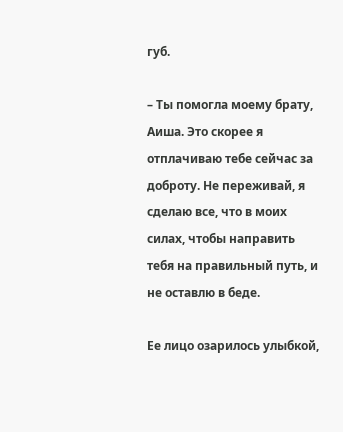губ.

– Ты помогла моему брату, Аиша. Это скорее я отплачиваю тебе сейчас за доброту. Не переживай, я сделаю все, что в моих силах, чтобы направить тебя на правильный путь, и не оставлю в беде.

Ее лицо озарилось улыбкой,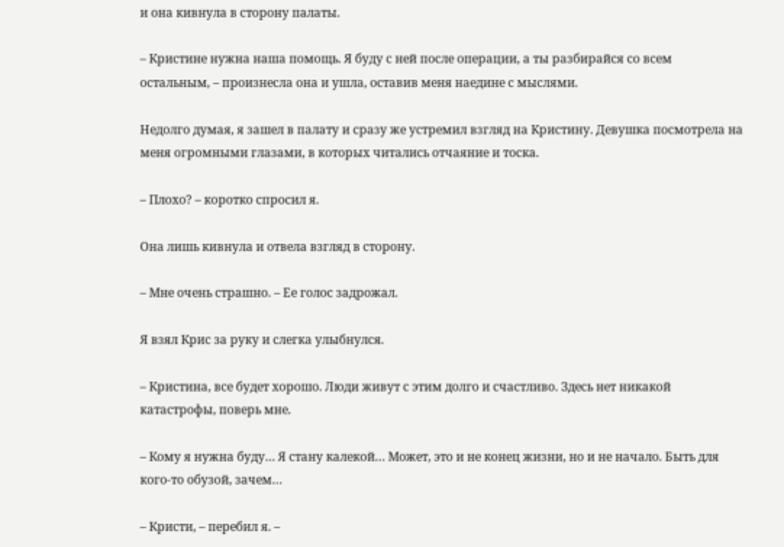и она кивнула в сторону палаты.

– Кристине нужна наша помощь. Я буду с ней после операции, а ты разбирайся со всем остальным, – произнесла она и ушла, оставив меня наедине с мыслями.

Недолго думая, я зашел в палату и сразу же устремил взгляд на Кристину. Девушка посмотрела на меня огромными глазами, в которых читались отчаяние и тоска.

– Плохо? – коротко спросил я.

Она лишь кивнула и отвела взгляд в сторону.

– Мне очень страшно. – Ее голос задрожал.

Я взял Крис за руку и слегка улыбнулся.

– Кристина, все будет хорошо. Люди живут с этим долго и счастливо. Здесь нет никакой катастрофы, поверь мне.

– Кому я нужна буду… Я стану калекой… Может, это и не конец жизни, но и не начало. Быть для кого-то обузой, зачем…

– Кристи, – перебил я. –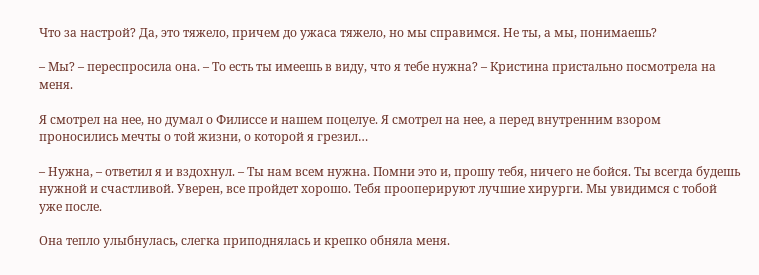Что за настрой? Да, это тяжело, причем до ужаса тяжело, но мы справимся. Не ты, а мы, понимаешь?

– Мы? – переспросила она. – То есть ты имеешь в виду, что я тебе нужна? – Кристина пристально посмотрела на меня.

Я смотрел на нее, но думал о Филиссе и нашем поцелуе. Я смотрел на нее, а перед внутренним взором проносились мечты о той жизни, о которой я грезил…

– Нужна, – ответил я и вздохнул. – Ты нам всем нужна. Помни это и, прошу тебя, ничего не бойся. Ты всегда будешь нужной и счастливой. Уверен, все пройдет хорошо. Тебя прооперируют лучшие хирурги. Мы увидимся с тобой уже после.

Она тепло улыбнулась, слегка приподнялась и крепко обняла меня.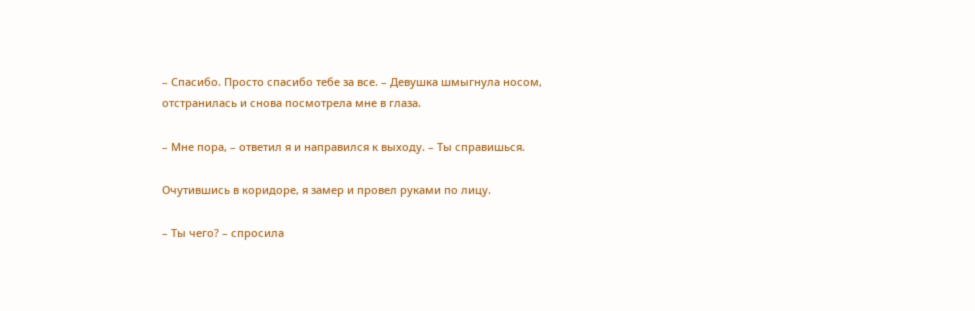– Спасибо. Просто спасибо тебе за все. – Девушка шмыгнула носом, отстранилась и снова посмотрела мне в глаза.

– Мне пора, – ответил я и направился к выходу. – Ты справишься.

Очутившись в коридоре, я замер и провел руками по лицу.

– Ты чего? – спросила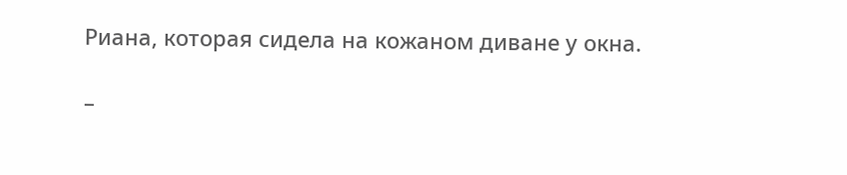Риана, которая сидела на кожаном диване у окна.

–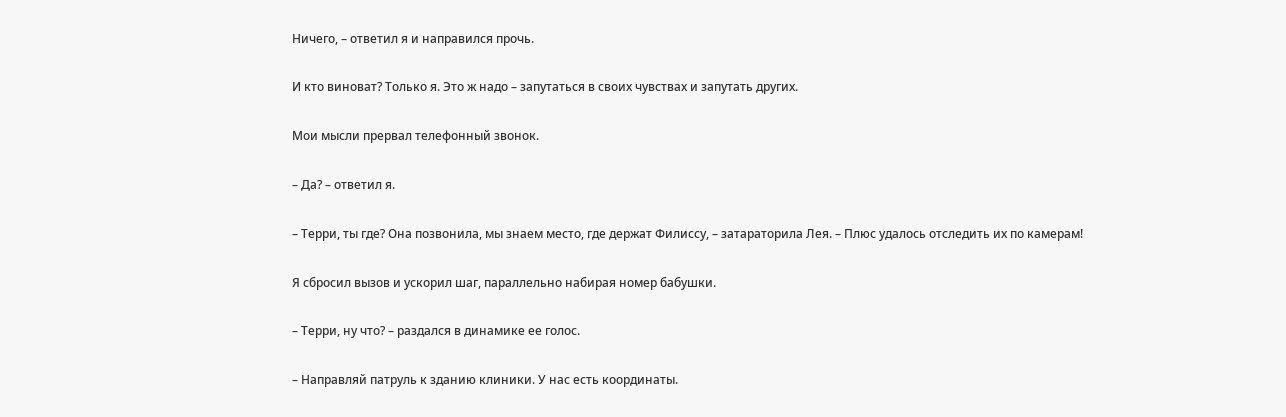Ничего, – ответил я и направился прочь.

И кто виноват? Только я. Это ж надо – запутаться в своих чувствах и запутать других.

Мои мысли прервал телефонный звонок.

– Да? – ответил я.

– Терри, ты где? Она позвонила, мы знаем место, где держат Филиссу, – затараторила Лея. – Плюс удалось отследить их по камерам!

Я сбросил вызов и ускорил шаг, параллельно набирая номер бабушки.

– Терри, ну что? – раздался в динамике ее голос.

– Направляй патруль к зданию клиники. У нас есть координаты.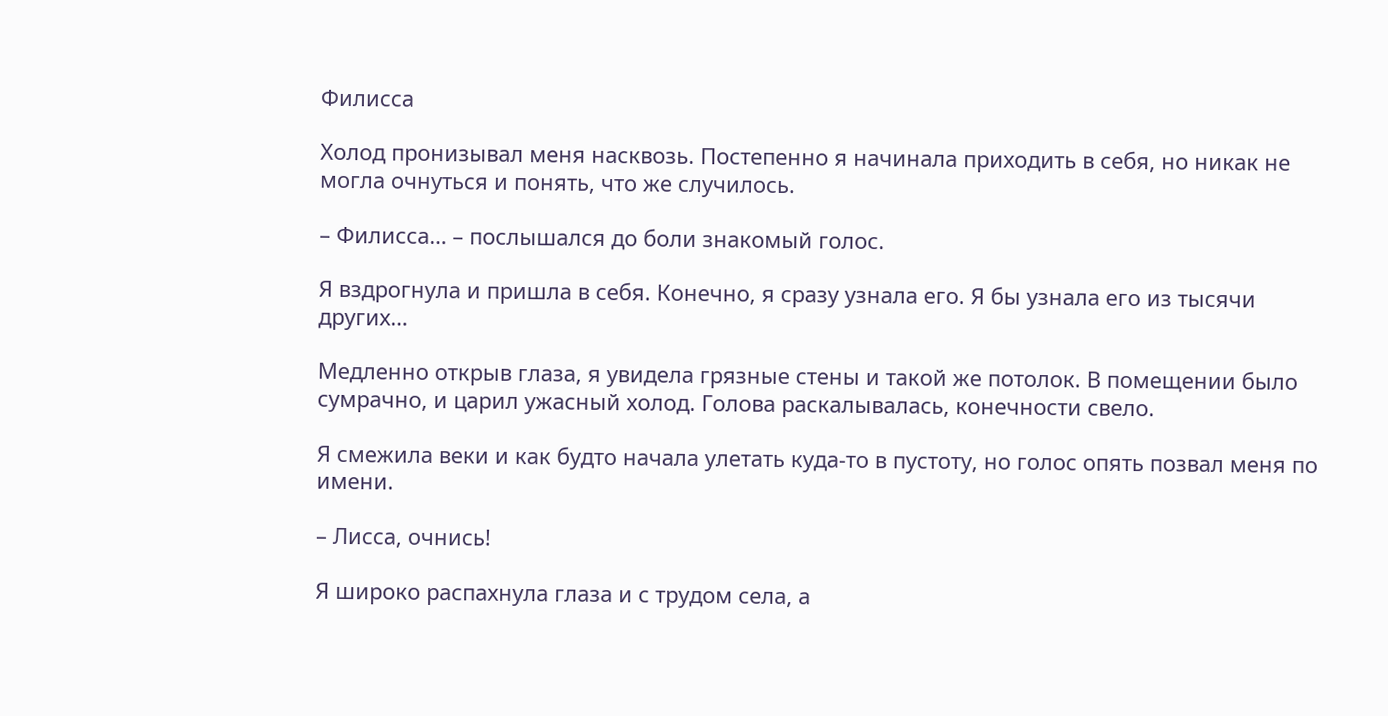Филисса

Холод пронизывал меня насквозь. Постепенно я начинала приходить в себя, но никак не могла очнуться и понять, что же случилось.

– Филисса… – послышался до боли знакомый голос.

Я вздрогнула и пришла в себя. Конечно, я сразу узнала его. Я бы узнала его из тысячи других…

Медленно открыв глаза, я увидела грязные стены и такой же потолок. В помещении было сумрачно, и царил ужасный холод. Голова раскалывалась, конечности свело.

Я смежила веки и как будто начала улетать куда-то в пустоту, но голос опять позвал меня по имени.

– Лисса, очнись!

Я широко распахнула глаза и с трудом села, а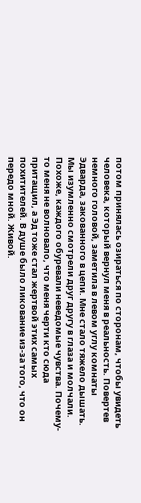потом принялась озираться по сторонам, чтобы увидеть человека, который вернул меня в реальность. Повертев немного головой, заметила в левом углу комнаты Эдварда, закованного в цепи. Мне стало тяжело дышать. Мы изумленно смотрели друг другу в глаза и молчали. Похоже, каждого обуревали неведомые чувства. Почему-то меня не волновало, что меня черти кто сюда притащил, а Эд тоже стал жертвой этих самых похитителей. В душе было ликование из-за того, что он передо мной. Живой.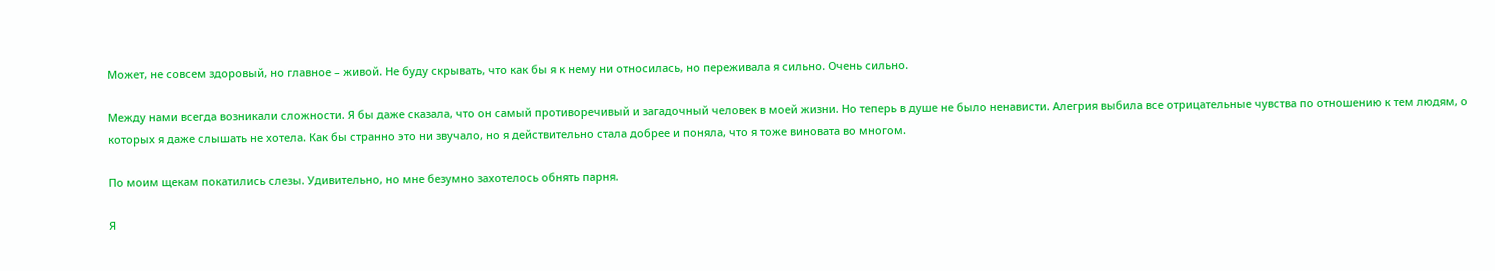Может, не совсем здоровый, но главное – живой. Не буду скрывать, что как бы я к нему ни относилась, но переживала я сильно. Очень сильно.

Между нами всегда возникали сложности. Я бы даже сказала, что он самый противоречивый и загадочный человек в моей жизни. Но теперь в душе не было ненависти. Алегрия выбила все отрицательные чувства по отношению к тем людям, о которых я даже слышать не хотела. Как бы странно это ни звучало, но я действительно стала добрее и поняла, что я тоже виновата во многом.

По моим щекам покатились слезы. Удивительно, но мне безумно захотелось обнять парня.

Я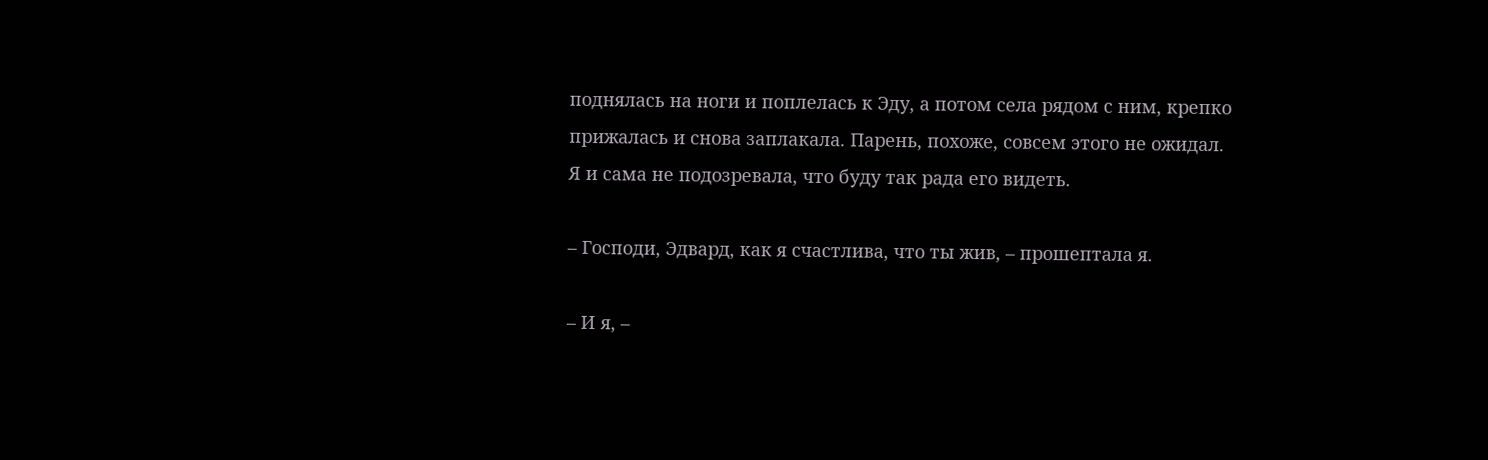поднялась на ноги и поплелась к Эду, а потом села рядом с ним, крепко прижалась и снова заплакала. Парень, похоже, совсем этого не ожидал. Я и сама не подозревала, что буду так рада его видеть.

– Господи, Эдвард, как я счастлива, что ты жив, – прошептала я.

– И я, –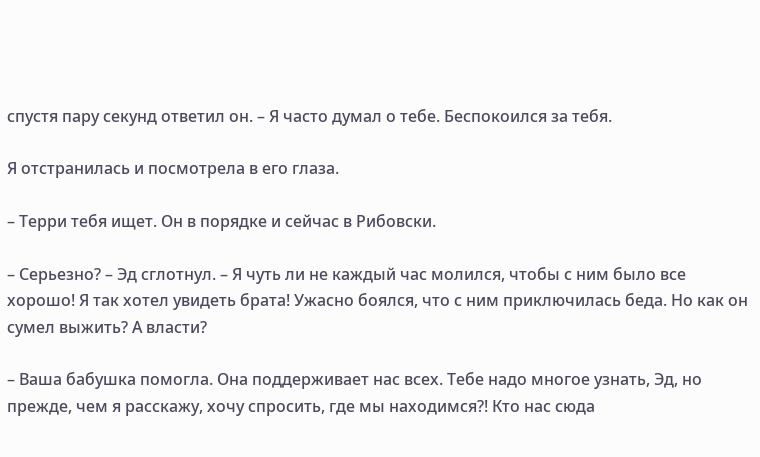спустя пару секунд ответил он. – Я часто думал о тебе. Беспокоился за тебя.

Я отстранилась и посмотрела в его глаза.

– Терри тебя ищет. Он в порядке и сейчас в Рибовски.

– Серьезно? – Эд сглотнул. – Я чуть ли не каждый час молился, чтобы с ним было все хорошо! Я так хотел увидеть брата! Ужасно боялся, что с ним приключилась беда. Но как он сумел выжить? А власти?

– Ваша бабушка помогла. Она поддерживает нас всех. Тебе надо многое узнать, Эд, но прежде, чем я расскажу, хочу спросить, где мы находимся?! Кто нас сюда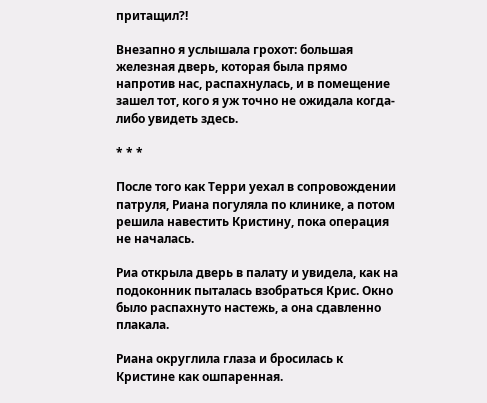притащил?!

Внезапно я услышала грохот: большая железная дверь, которая была прямо напротив нас, распахнулась, и в помещение зашел тот, кого я уж точно не ожидала когда-либо увидеть здесь.

* * *

После того как Терри уехал в сопровождении патруля, Риана погуляла по клинике, а потом решила навестить Кристину, пока операция не началась.

Риа открыла дверь в палату и увидела, как на подоконник пыталась взобраться Крис. Окно было распахнуто настежь, а она сдавленно плакала.

Риана округлила глаза и бросилась к Кристине как ошпаренная.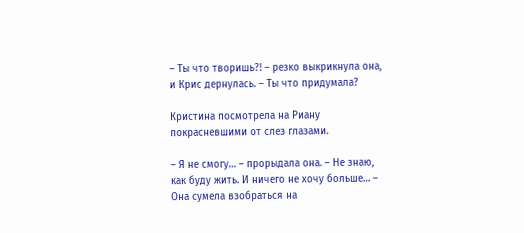– Ты что творишь?! – резко выкрикнула она, и Крис дернулась. – Ты что придумала?

Кристина посмотрела на Риану покрасневшими от слез глазами.

– Я не смогу… – прорыдала она. – Не знаю, как буду жить. И ничего не хочу больше… – Она сумела взобраться на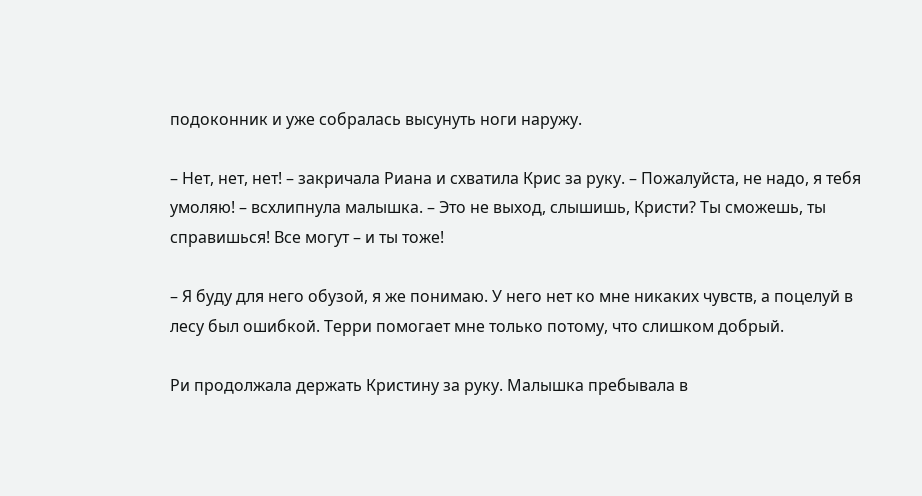подоконник и уже собралась высунуть ноги наружу.

– Нет, нет, нет! – закричала Риана и схватила Крис за руку. – Пожалуйста, не надо, я тебя умоляю! – всхлипнула малышка. – Это не выход, слышишь, Кристи? Ты сможешь, ты справишься! Все могут – и ты тоже!

– Я буду для него обузой, я же понимаю. У него нет ко мне никаких чувств, а поцелуй в лесу был ошибкой. Терри помогает мне только потому, что слишком добрый.

Ри продолжала держать Кристину за руку. Малышка пребывала в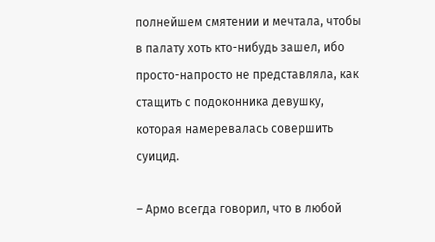полнейшем смятении и мечтала, чтобы в палату хоть кто-нибудь зашел, ибо просто-напросто не представляла, как стащить с подоконника девушку, которая намеревалась совершить суицид.

– Армо всегда говорил, что в любой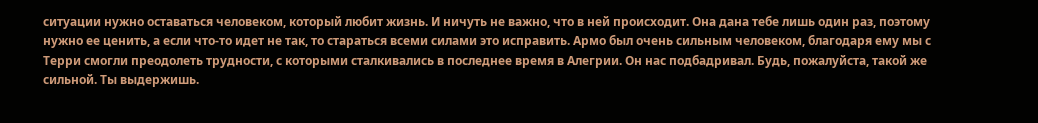ситуации нужно оставаться человеком, который любит жизнь. И ничуть не важно, что в ней происходит. Она дана тебе лишь один раз, поэтому нужно ее ценить, а если что-то идет не так, то стараться всеми силами это исправить. Армо был очень сильным человеком, благодаря ему мы с Терри смогли преодолеть трудности, с которыми сталкивались в последнее время в Алегрии. Он нас подбадривал. Будь, пожалуйста, такой же сильной. Ты выдержишь.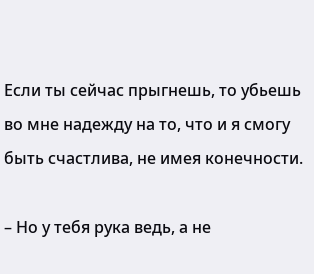Если ты сейчас прыгнешь, то убьешь во мне надежду на то, что и я смогу быть счастлива, не имея конечности.

– Но у тебя рука ведь, а не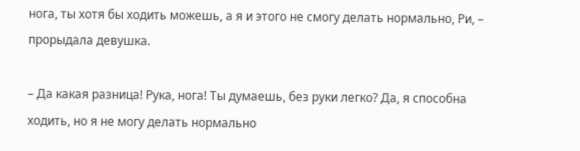нога, ты хотя бы ходить можешь, а я и этого не смогу делать нормально, Ри, – прорыдала девушка.

– Да какая разница! Рука, нога! Ты думаешь, без руки легко? Да, я способна ходить, но я не могу делать нормально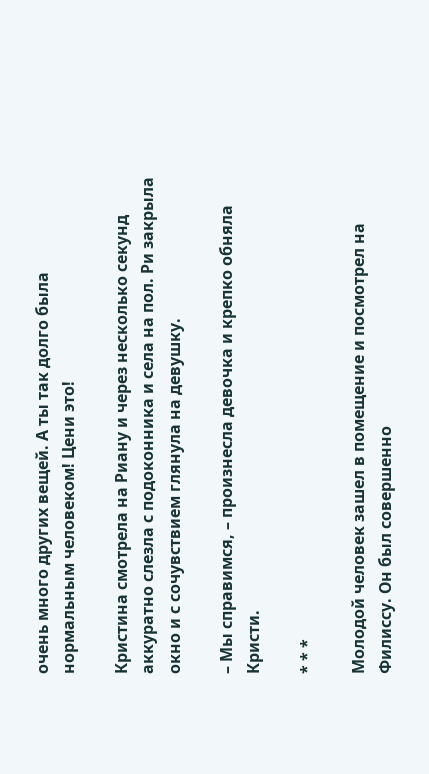очень много других вещей. А ты так долго была нормальным человеком! Цени это!

Кристина смотрела на Риану и через несколько секунд аккуратно слезла с подоконника и села на пол. Ри закрыла окно и с сочувствием глянула на девушку.

– Мы справимся, – произнесла девочка и крепко обняла Кристи.

* * *

Молодой человек зашел в помещение и посмотрел на Филиссу. Он был совершенно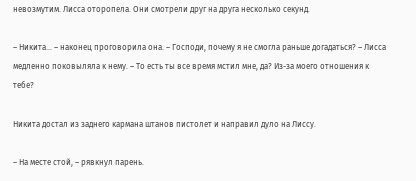невозмутим. Лисса оторопела. Они смотрели друг на друга несколько секунд.

– Никита… – наконец проговорила она. – Господи, почему я не смогла раньше догадаться? – Лисса медленно поковыляла к нему. – То есть ты все время мстил мне, да? Из-за моего отношения к тебе?

Никита достал из заднего кармана штанов пистолет и направил дуло на Лиссу.

– На месте стой, – рявкнул парень.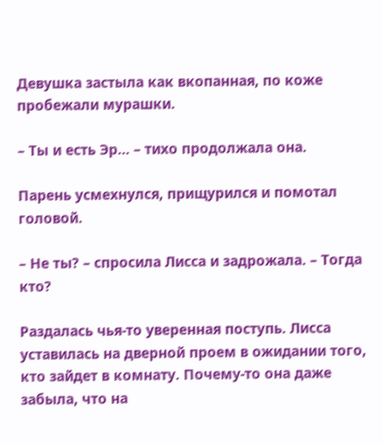Девушка застыла как вкопанная, по коже пробежали мурашки.

– Ты и есть Эр… – тихо продолжала она.

Парень усмехнулся, прищурился и помотал головой.

– Не ты? – спросила Лисса и задрожала. – Тогда кто?

Раздалась чья-то уверенная поступь. Лисса уставилась на дверной проем в ожидании того, кто зайдет в комнату. Почему-то она даже забыла, что на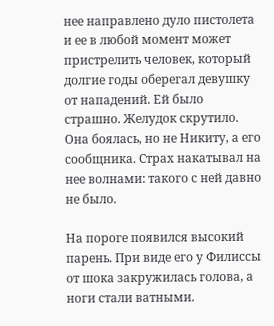нее направлено дуло пистолета и ее в любой момент может пристрелить человек, который долгие годы оберегал девушку от нападений. Ей было страшно. Желудок скрутило. Она боялась, но не Никиту, а его сообщника. Страх накатывал на нее волнами: такого с ней давно не было.

На пороге появился высокий парень. При виде его у Филиссы от шока закружилась голова, а ноги стали ватными.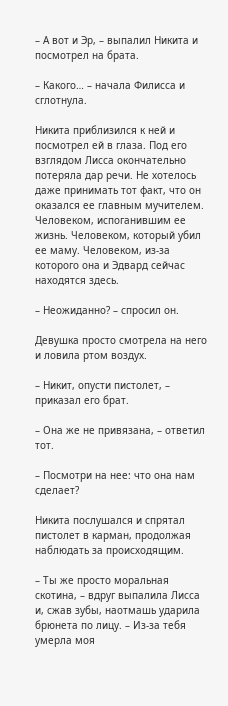– А вот и Эр, – выпалил Никита и посмотрел на брата.

– Какого… – начала Филисса и сглотнула.

Никита приблизился к ней и посмотрел ей в глаза. Под его взглядом Лисса окончательно потеряла дар речи. Не хотелось даже принимать тот факт, что он оказался ее главным мучителем. Человеком, испоганившим ее жизнь. Человеком, который убил ее маму. Человеком, из-за которого она и Эдвард сейчас находятся здесь.

– Неожиданно? – спросил он.

Девушка просто смотрела на него и ловила ртом воздух.

– Никит, опусти пистолет, – приказал его брат.

– Она же не привязана, – ответил тот.

– Посмотри на нее: что она нам сделает?

Никита послушался и спрятал пистолет в карман, продолжая наблюдать за происходящим.

– Ты же просто моральная скотина, – вдруг выпалила Лисса и, сжав зубы, наотмашь ударила брюнета по лицу. – Из-за тебя умерла моя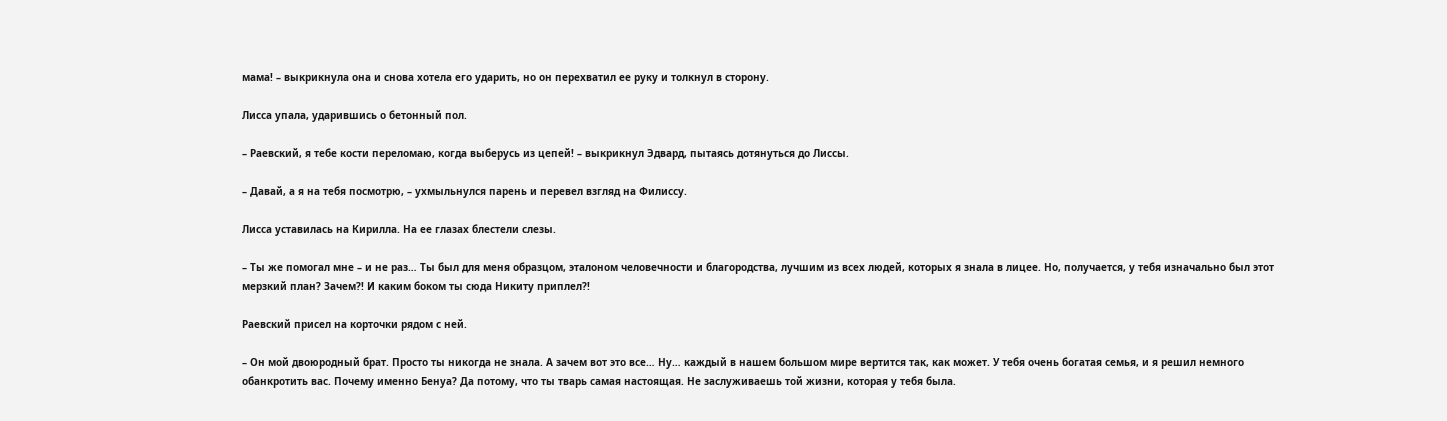мама! – выкрикнула она и снова хотела его ударить, но он перехватил ее руку и толкнул в сторону.

Лисса упала, ударившись о бетонный пол.

– Раевский, я тебе кости переломаю, когда выберусь из цепей! – выкрикнул Эдвард, пытаясь дотянуться до Лиссы.

– Давай, а я на тебя посмотрю, – ухмыльнулся парень и перевел взгляд на Филиссу.

Лисса уставилась на Кирилла. На ее глазах блестели слезы.

– Ты же помогал мне – и не раз… Ты был для меня образцом, эталоном человечности и благородства, лучшим из всех людей, которых я знала в лицее. Но, получается, у тебя изначально был этот мерзкий план? Зачем?! И каким боком ты сюда Никиту приплел?!

Раевский присел на корточки рядом с ней.

– Он мой двоюродный брат. Просто ты никогда не знала. А зачем вот это все… Ну… каждый в нашем большом мире вертится так, как может. У тебя очень богатая семья, и я решил немного обанкротить вас. Почему именно Бенуа? Да потому, что ты тварь самая настоящая. Не заслуживаешь той жизни, которая у тебя была.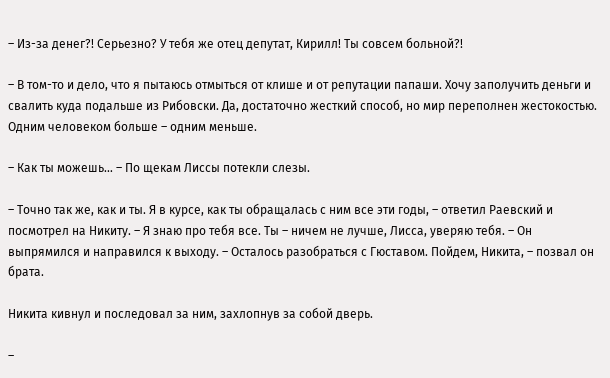– Из-за денег?! Серьезно? У тебя же отец депутат, Кирилл! Ты совсем больной?!

– В том-то и дело, что я пытаюсь отмыться от клише и от репутации папаши. Хочу заполучить деньги и свалить куда подальше из Рибовски. Да, достаточно жесткий способ, но мир переполнен жестокостью. Одним человеком больше – одним меньше.

– Как ты можешь… – По щекам Лиссы потекли слезы.

– Точно так же, как и ты. Я в курсе, как ты обращалась с ним все эти годы, – ответил Раевский и посмотрел на Никиту. – Я знаю про тебя все. Ты – ничем не лучше, Лисса, уверяю тебя. – Он выпрямился и направился к выходу. – Осталось разобраться с Гюставом. Пойдем, Никита, – позвал он брата.

Никита кивнул и последовал за ним, захлопнув за собой дверь.

–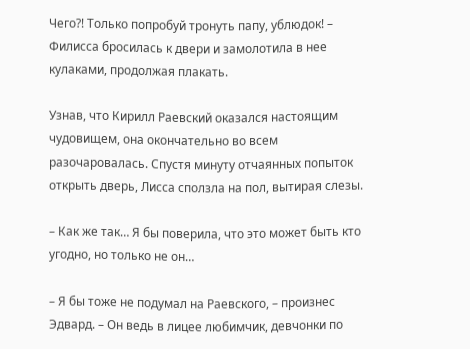Чего?! Только попробуй тронуть папу, ублюдок! – Филисса бросилась к двери и замолотила в нее кулаками, продолжая плакать.

Узнав, что Кирилл Раевский оказался настоящим чудовищем, она окончательно во всем разочаровалась. Спустя минуту отчаянных попыток открыть дверь, Лисса сползла на пол, вытирая слезы.

– Как же так… Я бы поверила, что это может быть кто угодно, но только не он…

– Я бы тоже не подумал на Раевского, – произнес Эдвард. – Он ведь в лицее любимчик, девчонки по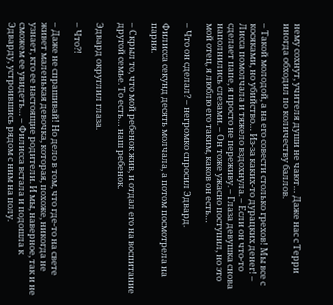нему сохнут, учителя души не чают… Даже нас с Терри иногда обходил по количеству баллов.

– Такой молодой, а на его совести столько грехов! Мы все с косяками, но убийство… Из-за каких-то дурацких денег! – Лисса помолчала и тяжело вздохнула. – Если он что-то сделает папе, я просто не переживу. – Глаза девушка снова наполнились слезами. – Он тоже ужасно поступил, но это мой отец, я люблю его таким, каков он есть…

– Что он сделал? – негромко спросил Эдвард.

Филисса секунд десять молчала, а потом посмотрела на парня.

– Скрыл то, что мой ребенок жив, и отдал его на воспитание другой семье. То есть… наш ребенок.

Эдвард округлил глаза.

– Что?!

– Даже не спрашивай! Но дело в том, что где-то на свете живет маленькая девочка, которая, похоже, никогда не узнает, кто ее настоящие родители. И мы, наверное, так и не сможем ее увидеть… – Филисса встала и подошла к Эдварду, устроившись рядом с ним на полу.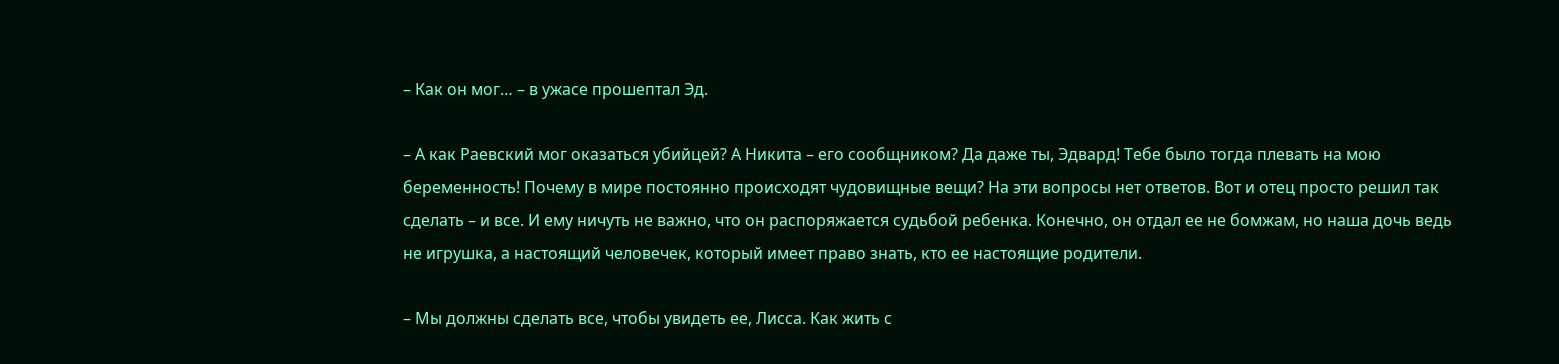– Как он мог… – в ужасе прошептал Эд.

– А как Раевский мог оказаться убийцей? А Никита – его сообщником? Да даже ты, Эдвард! Тебе было тогда плевать на мою беременность! Почему в мире постоянно происходят чудовищные вещи? На эти вопросы нет ответов. Вот и отец просто решил так сделать – и все. И ему ничуть не важно, что он распоряжается судьбой ребенка. Конечно, он отдал ее не бомжам, но наша дочь ведь не игрушка, а настоящий человечек, который имеет право знать, кто ее настоящие родители.

– Мы должны сделать все, чтобы увидеть ее, Лисса. Как жить с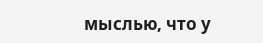мыслью, что у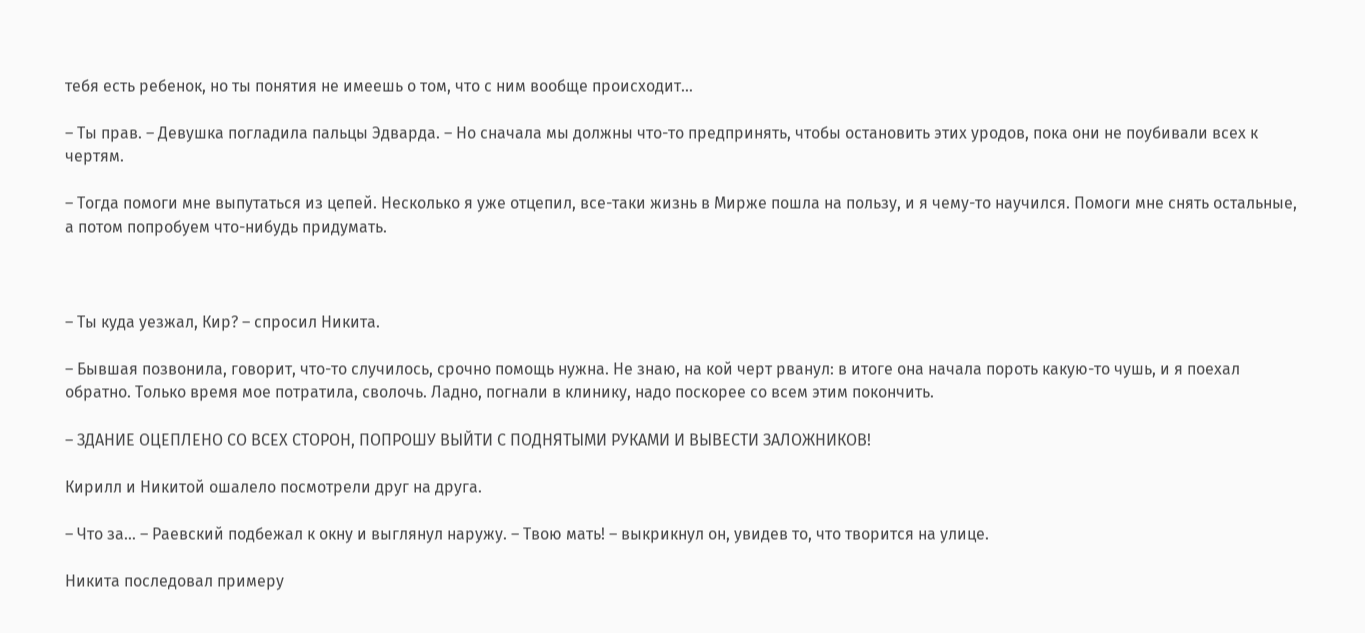тебя есть ребенок, но ты понятия не имеешь о том, что с ним вообще происходит…

– Ты прав. – Девушка погладила пальцы Эдварда. – Но сначала мы должны что-то предпринять, чтобы остановить этих уродов, пока они не поубивали всех к чертям.

– Тогда помоги мне выпутаться из цепей. Несколько я уже отцепил, все-таки жизнь в Мирже пошла на пользу, и я чему-то научился. Помоги мне снять остальные, а потом попробуем что-нибудь придумать.



– Ты куда уезжал, Кир? – спросил Никита.

– Бывшая позвонила, говорит, что-то случилось, срочно помощь нужна. Не знаю, на кой черт рванул: в итоге она начала пороть какую-то чушь, и я поехал обратно. Только время мое потратила, сволочь. Ладно, погнали в клинику, надо поскорее со всем этим покончить.

– ЗДАНИЕ ОЦЕПЛЕНО СО ВСЕХ СТОРОН, ПОПРОШУ ВЫЙТИ С ПОДНЯТЫМИ РУКАМИ И ВЫВЕСТИ ЗАЛОЖНИКОВ!

Кирилл и Никитой ошалело посмотрели друг на друга.

– Что за… – Раевский подбежал к окну и выглянул наружу. – Твою мать! – выкрикнул он, увидев то, что творится на улице.

Никита последовал примеру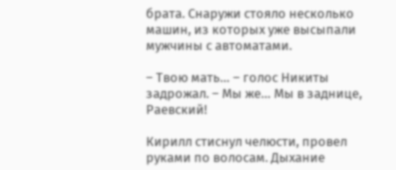брата. Снаружи стояло несколько машин, из которых уже высыпали мужчины с автоматами.

– Твою мать… – голос Никиты задрожал. – Мы же… Мы в заднице, Раевский!

Кирилл стиснул челюсти, провел руками по волосам. Дыхание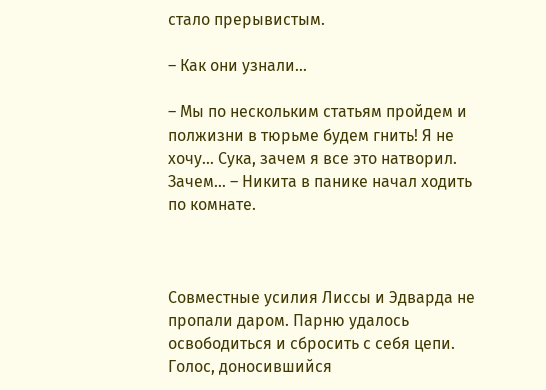стало прерывистым.

– Как они узнали…

– Мы по нескольким статьям пройдем и полжизни в тюрьме будем гнить! Я не хочу… Сука, зачем я все это натворил. Зачем… – Никита в панике начал ходить по комнате.



Совместные усилия Лиссы и Эдварда не пропали даром. Парню удалось освободиться и сбросить с себя цепи. Голос, доносившийся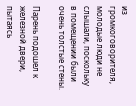из громкоговорителя, молодые люди не слышали, поскольку в помещении были очень толстые стены.

Парень подошел к железной двери, пытаясь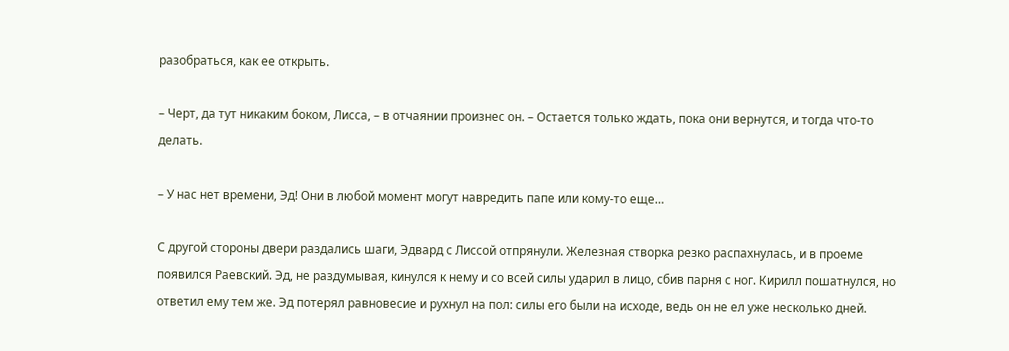разобраться, как ее открыть.

– Черт, да тут никаким боком, Лисса, – в отчаянии произнес он. – Остается только ждать, пока они вернутся, и тогда что-то делать.

– У нас нет времени, Эд! Они в любой момент могут навредить папе или кому-то еще…

С другой стороны двери раздались шаги, Эдвард с Лиссой отпрянули. Железная створка резко распахнулась, и в проеме появился Раевский. Эд, не раздумывая, кинулся к нему и со всей силы ударил в лицо, сбив парня с ног. Кирилл пошатнулся, но ответил ему тем же. Эд потерял равновесие и рухнул на пол: силы его были на исходе, ведь он не ел уже несколько дней.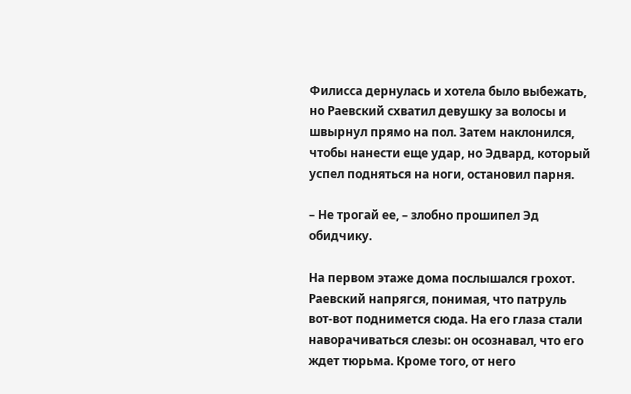Филисса дернулась и хотела было выбежать, но Раевский схватил девушку за волосы и швырнул прямо на пол. Затем наклонился, чтобы нанести еще удар, но Эдвард, который успел подняться на ноги, остановил парня.

– Не трогай ее, – злобно прошипел Эд обидчику.

На первом этаже дома послышался грохот. Раевский напрягся, понимая, что патруль вот-вот поднимется сюда. На его глаза стали наворачиваться слезы: он осознавал, что его ждет тюрьма. Кроме того, от него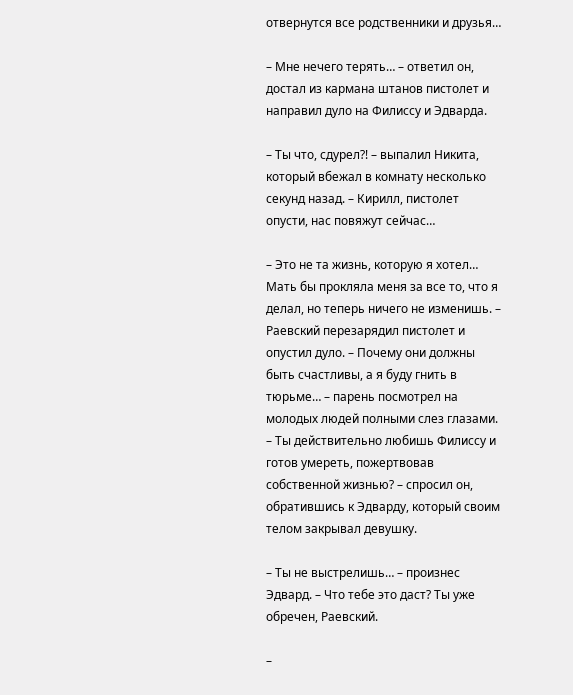отвернутся все родственники и друзья…

– Мне нечего терять… – ответил он, достал из кармана штанов пистолет и направил дуло на Филиссу и Эдварда.

– Ты что, сдурел?! – выпалил Никита, который вбежал в комнату несколько секунд назад. – Кирилл, пистолет опусти, нас повяжут сейчас…

– Это не та жизнь, которую я хотел… Мать бы прокляла меня за все то, что я делал, но теперь ничего не изменишь. – Раевский перезарядил пистолет и опустил дуло. – Почему они должны быть счастливы, а я буду гнить в тюрьме… – парень посмотрел на молодых людей полными слез глазами. – Ты действительно любишь Филиссу и готов умереть, пожертвовав собственной жизнью? – спросил он, обратившись к Эдварду, который своим телом закрывал девушку.

– Ты не выстрелишь… – произнес Эдвард. – Что тебе это даст? Ты уже обречен, Раевский.

–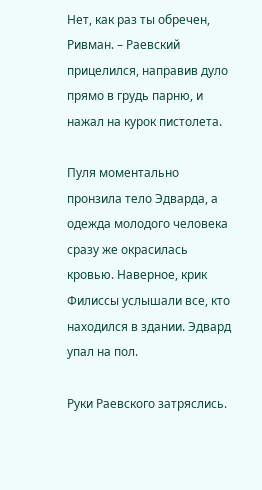Нет, как раз ты обречен, Ривман. – Раевский прицелился, направив дуло прямо в грудь парню, и нажал на курок пистолета.

Пуля моментально пронзила тело Эдварда, а одежда молодого человека сразу же окрасилась кровью. Наверное, крик Филиссы услышали все, кто находился в здании. Эдвард упал на пол.

Руки Раевского затряслись.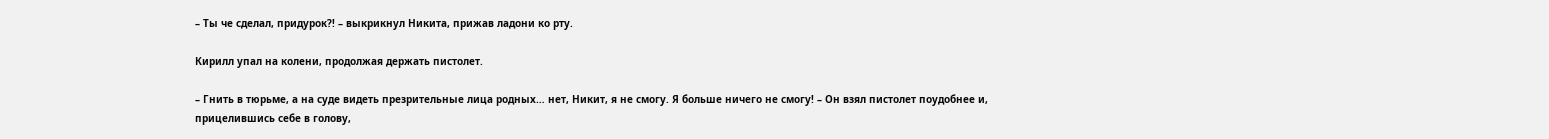– Ты че сделал, придурок?! – выкрикнул Никита, прижав ладони ко рту.

Кирилл упал на колени, продолжая держать пистолет.

– Гнить в тюрьме, а на суде видеть презрительные лица родных… нет, Никит, я не смогу. Я больше ничего не смогу! – Он взял пистолет поудобнее и, прицелившись себе в голову,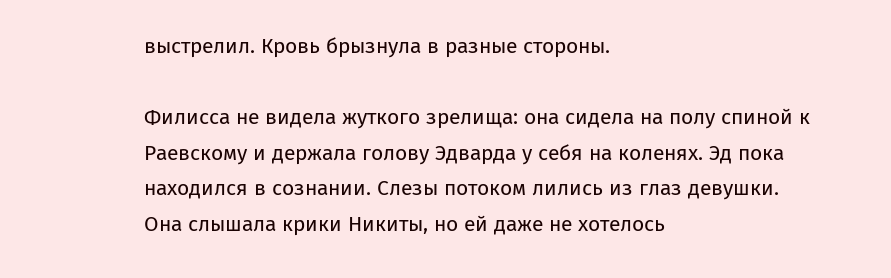выстрелил. Кровь брызнула в разные стороны.

Филисса не видела жуткого зрелища: она сидела на полу спиной к Раевскому и держала голову Эдварда у себя на коленях. Эд пока находился в сознании. Слезы потоком лились из глаз девушки. Она слышала крики Никиты, но ей даже не хотелось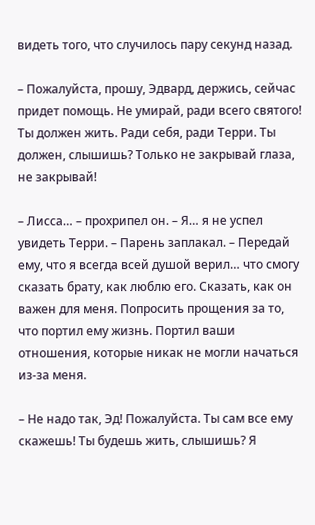видеть того, что случилось пару секунд назад.

– Пожалуйста, прошу, Эдвард, держись, сейчас придет помощь. Не умирай, ради всего святого! Ты должен жить. Ради себя, ради Терри. Ты должен, слышишь? Только не закрывай глаза, не закрывай!

– Лисса… – прохрипел он. – Я… я не успел увидеть Терри. – Парень заплакал. – Передай ему, что я всегда всей душой верил… что смогу сказать брату, как люблю его. Сказать, как он важен для меня. Попросить прощения за то, что портил ему жизнь. Портил ваши отношения, которые никак не могли начаться из-за меня.

– Не надо так, Эд! Пожалуйста. Ты сам все ему скажешь! Ты будешь жить, слышишь? Я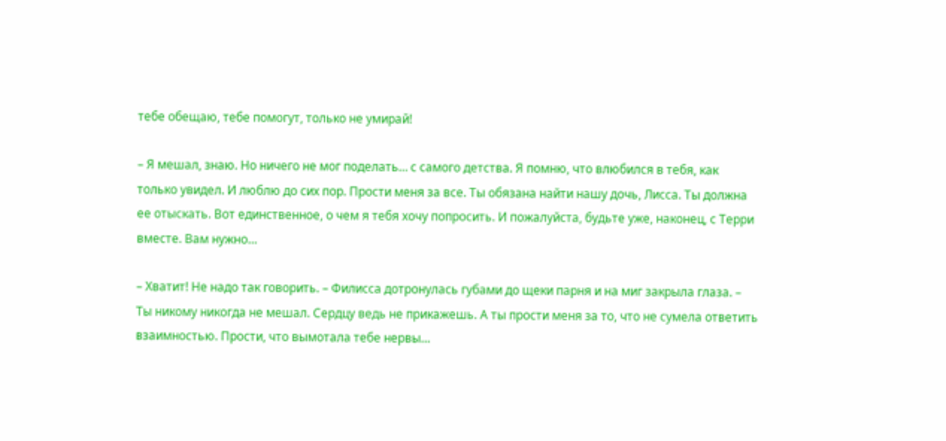тебе обещаю, тебе помогут, только не умирай!

– Я мешал, знаю. Но ничего не мог поделать… с самого детства. Я помню, что влюбился в тебя, как только увидел. И люблю до сих пор. Прости меня за все. Ты обязана найти нашу дочь, Лисса. Ты должна ее отыскать. Вот единственное, о чем я тебя хочу попросить. И пожалуйста, будьте уже, наконец, с Терри вместе. Вам нужно…

– Хватит! Не надо так говорить. – Филисса дотронулась губами до щеки парня и на миг закрыла глаза. – Ты никому никогда не мешал. Сердцу ведь не прикажешь. А ты прости меня за то, что не сумела ответить взаимностью. Прости, что вымотала тебе нервы…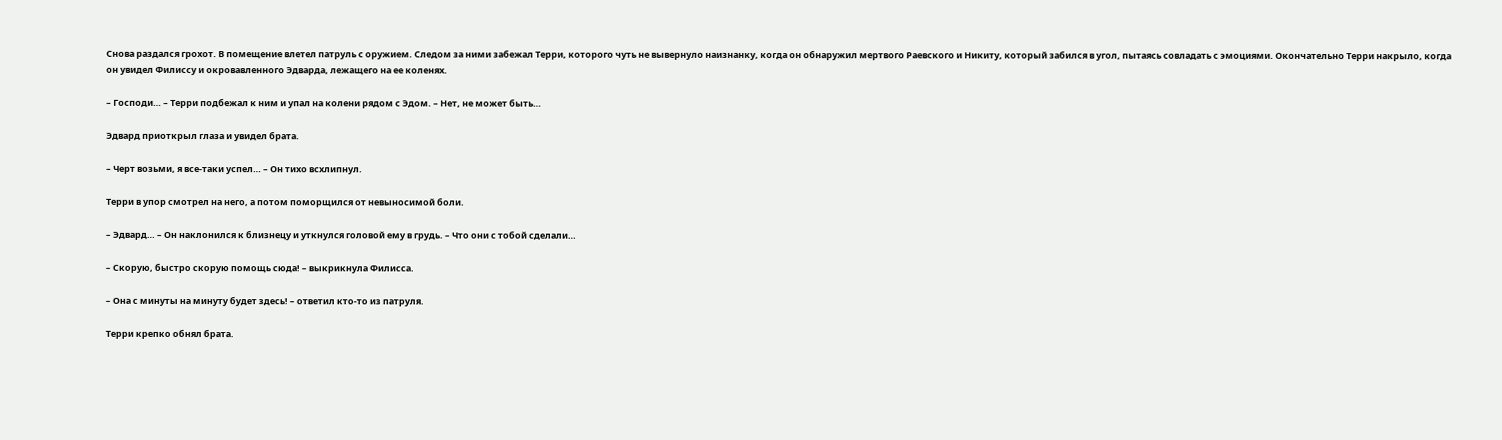Снова раздался грохот. В помещение влетел патруль с оружием. Следом за ними забежал Терри, которого чуть не вывернуло наизнанку, когда он обнаружил мертвого Раевского и Никиту, который забился в угол, пытаясь совладать с эмоциями. Окончательно Терри накрыло, когда он увидел Филиссу и окровавленного Эдварда, лежащего на ее коленях.

– Господи… – Терри подбежал к ним и упал на колени рядом с Эдом. – Нет, не может быть…

Эдвард приоткрыл глаза и увидел брата.

– Черт возьми, я все-таки успел… – Он тихо всхлипнул.

Терри в упор смотрел на него, а потом поморщился от невыносимой боли.

– Эдвард… – Он наклонился к близнецу и уткнулся головой ему в грудь. – Что они с тобой сделали…

– Скорую, быстро скорую помощь сюда! – выкрикнула Филисса.

– Она с минуты на минуту будет здесь! – ответил кто-то из патруля.

Терри крепко обнял брата.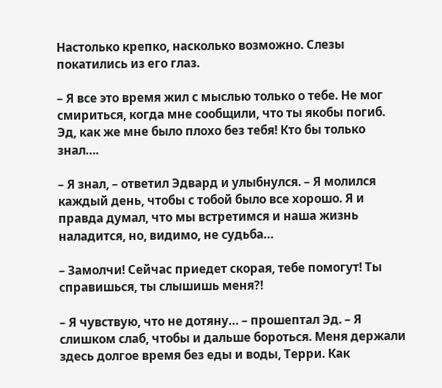Настолько крепко, насколько возможно. Слезы покатились из его глаз.

– Я все это время жил с мыслью только о тебе. Не мог смириться, когда мне сообщили, что ты якобы погиб. Эд, как же мне было плохо без тебя! Кто бы только знал….

– Я знал, – ответил Эдвард и улыбнулся. – Я молился каждый день, чтобы с тобой было все хорошо. Я и правда думал, что мы встретимся и наша жизнь наладится, но, видимо, не судьба…

– Замолчи! Сейчас приедет скорая, тебе помогут! Ты справишься, ты слышишь меня?!

– Я чувствую, что не дотяну… – прошептал Эд. – Я слишком слаб, чтобы и дальше бороться. Меня держали здесь долгое время без еды и воды, Терри. Как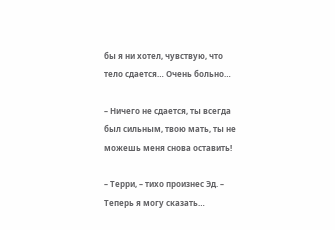бы я ни хотел, чувствую, что тело сдается… Очень больно…

– Ничего не сдается, ты всегда был сильным, твою мать, ты не можешь меня снова оставить!

– Терри, – тихо произнес Эд. – Теперь я могу сказать…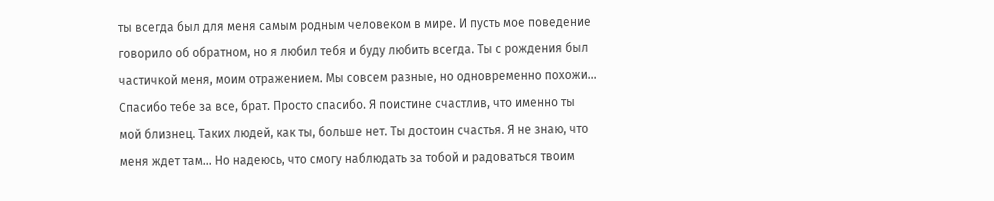ты всегда был для меня самым родным человеком в мире. И пусть мое поведение говорило об обратном, но я любил тебя и буду любить всегда. Ты с рождения был частичкой меня, моим отражением. Мы совсем разные, но одновременно похожи… Спасибо тебе за все, брат. Просто спасибо. Я поистине счастлив, что именно ты мой близнец. Таких людей, как ты, больше нет. Ты достоин счастья. Я не знаю, что меня ждет там… Но надеюсь, что смогу наблюдать за тобой и радоваться твоим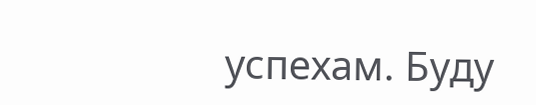успехам. Буду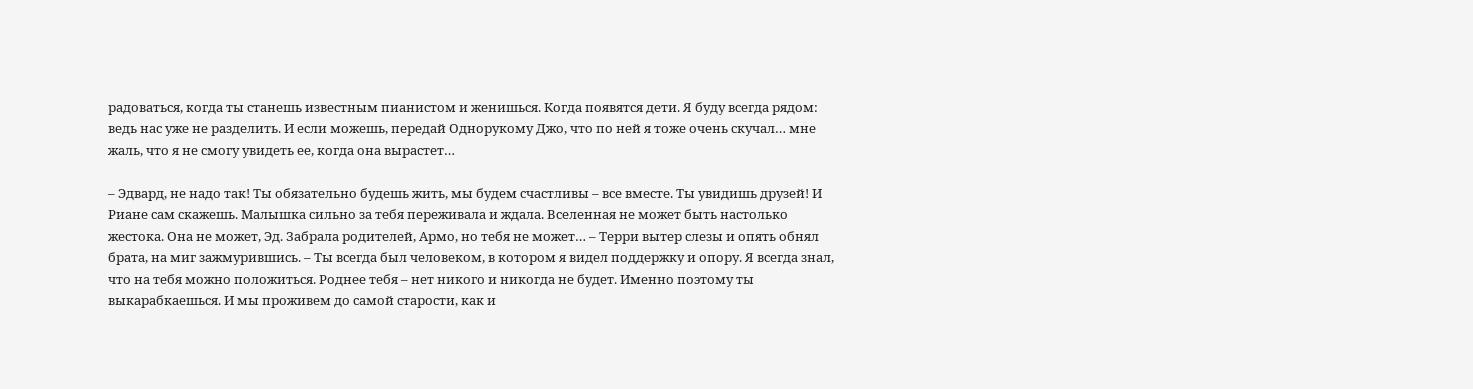радоваться, когда ты станешь известным пианистом и женишься. Когда появятся дети. Я буду всегда рядом: ведь нас уже не разделить. И если можешь, передай Однорукому Джо, что по ней я тоже очень скучал… мне жаль, что я не смогу увидеть ее, когда она вырастет…

– Эдвард, не надо так! Ты обязательно будешь жить, мы будем счастливы – все вместе. Ты увидишь друзей! И Риане сам скажешь. Малышка сильно за тебя переживала и ждала. Вселенная не может быть настолько жестока. Она не может, Эд. Забрала родителей, Армо, но тебя не может… – Терри вытер слезы и опять обнял брата, на миг зажмурившись. – Ты всегда был человеком, в котором я видел поддержку и опору. Я всегда знал, что на тебя можно положиться. Роднее тебя – нет никого и никогда не будет. Именно поэтому ты выкарабкаешься. И мы проживем до самой старости, как и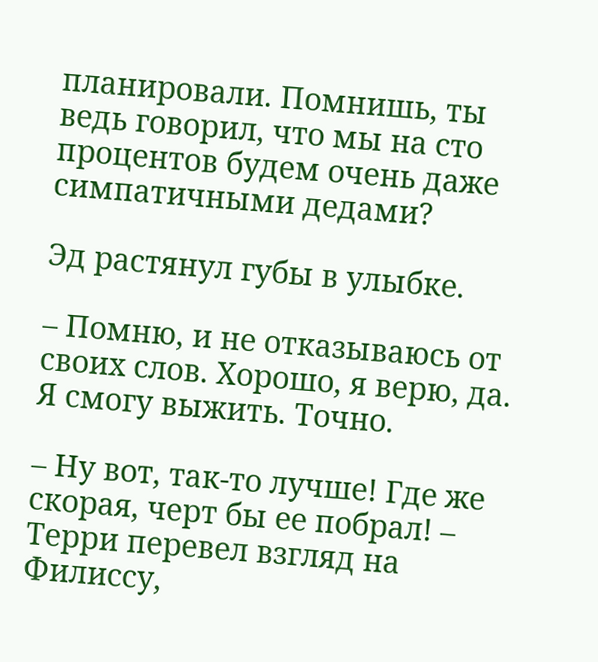планировали. Помнишь, ты ведь говорил, что мы на сто процентов будем очень даже симпатичными дедами?

Эд растянул губы в улыбке.

– Помню, и не отказываюсь от своих слов. Хорошо, я верю, да. Я смогу выжить. Точно.

– Ну вот, так-то лучше! Где же скорая, черт бы ее побрал! – Терри перевел взгляд на Филиссу,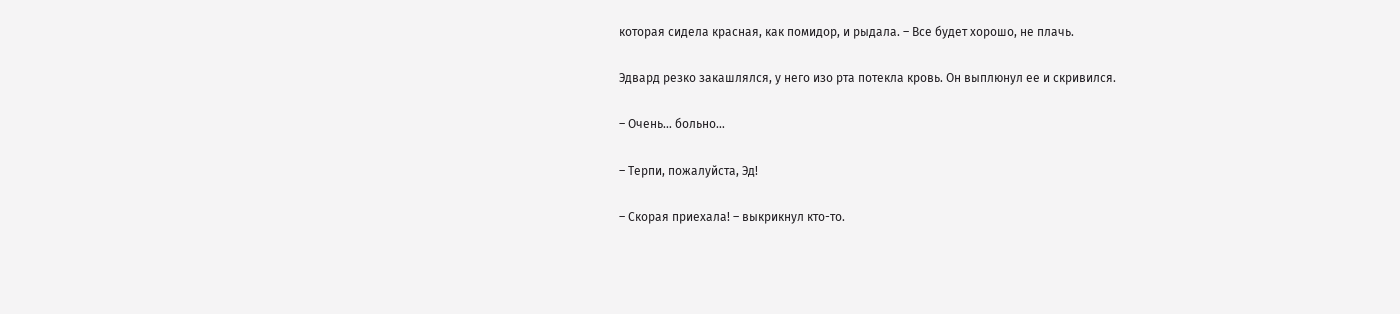которая сидела красная, как помидор, и рыдала. – Все будет хорошо, не плачь.

Эдвард резко закашлялся, у него изо рта потекла кровь. Он выплюнул ее и скривился.

– Очень… больно…

– Терпи, пожалуйста, Эд!

– Скорая приехала! – выкрикнул кто-то.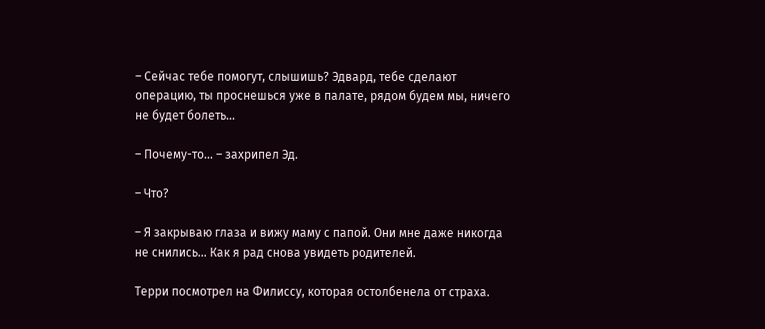– Сейчас тебе помогут, слышишь? Эдвард, тебе сделают операцию, ты проснешься уже в палате, рядом будем мы, ничего не будет болеть…

– Почему-то… – захрипел Эд.

– Что?

– Я закрываю глаза и вижу маму с папой. Они мне даже никогда не снились… Как я рад снова увидеть родителей.

Терри посмотрел на Филиссу, которая остолбенела от страха.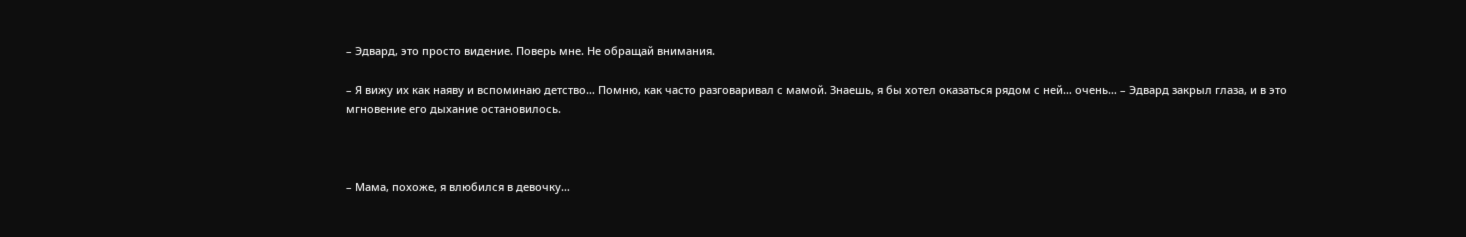– Эдвард, это просто видение. Поверь мне. Не обращай внимания.

– Я вижу их как наяву и вспоминаю детство… Помню, как часто разговаривал с мамой. Знаешь, я бы хотел оказаться рядом с ней… очень… – Эдвард закрыл глаза, и в это мгновение его дыхание остановилось.



– Мама, похоже, я влюбился в девочку…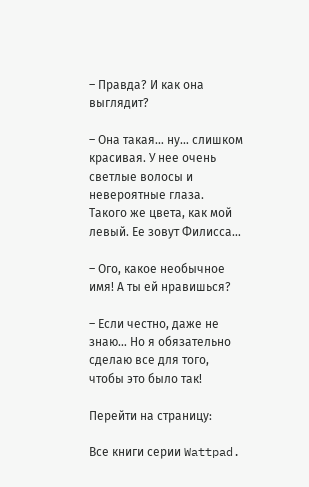– Правда? И как она выглядит?

– Она такая… ну… слишком красивая. У нее очень светлые волосы и невероятные глаза. Такого же цвета, как мой левый. Ее зовут Филисса…

– Ого, какое необычное имя! А ты ей нравишься?

– Если честно, даже не знаю… Но я обязательно сделаю все для того, чтобы это было так!

Перейти на страницу:

Все книги серии Wattpad.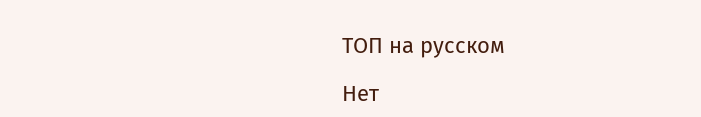ТОП на русском

Нет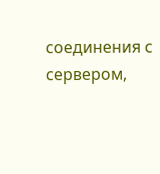соединения с сервером,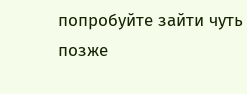попробуйте зайти чуть позже